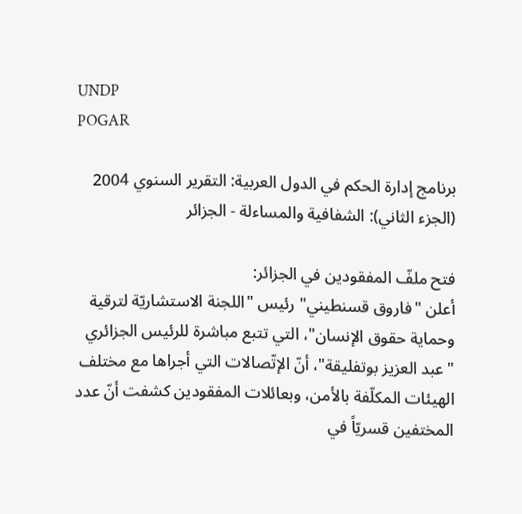UNDP
POGAR

برنامج إدارة الحكم في الدول العربية: التقرير السنوي 2004 (الجزء الثاني): الشفافية والمساءلة - الجزائر

فتح ملفّ المفقودين في الجزائر:
أعلن "فاروق قسنطيني" رئيس "اللجنة الاستشاريّة لترقية وحماية حقوق الإنسان"، التي تتبع مباشرة للرئيس الجزائري "عبد العزيز بوتفليقة"، أنّ الإتّصالات التي أجراها مع مختلف الهيئات المكلّفة بالأمن، وبعائلات المفقودين كشفت أنّ عدد المختفين قسريّاً في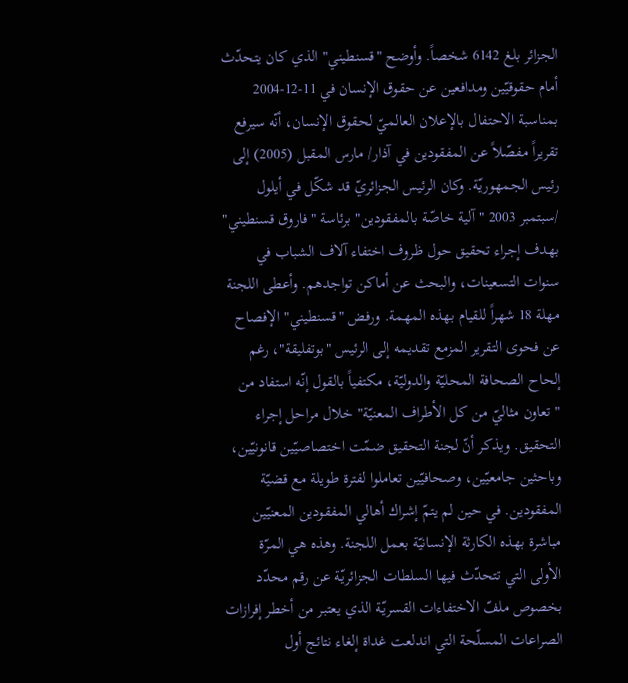الجزائر بلغ 6142 شخصاً. وأوضح "قسنطيني" الذي كان يتحدّث أمام حقوقيّين ومدافعين عن حقوق الإنسان في 11-12-2004 بمناسبة الاحتفال بالإعلان العالميّ لحقوق الإنسان، أنّه سيرفع تقريراً مفصّلاً عن المفقودين في آذار/ مارس المقبل (2005) إلى رئيس الجمهوريّة. وكان الرئيس الجزائريّ قد شكّل في أيلول /سبتمبر 2003 "آلية خاصّة بالمفقودين" برئاسة "فاروق قسنطيني" بهدف إجراء تحقيق حول ظروف اختفاء آلاف الشباب في سنوات التسعينات، والبحث عن أماكن تواجدهم. وأعطى اللجنة مهلة 18 شهراً للقيام بهذه المهمة. ورفض "قسنطيني" الإفصاح عن فحوى التقرير المزمع تقديمه إلى الرئيس "بوتفليقة"، رغم إلحاح الصحافة المحليّة والدوليّة، مكتفياً بالقول إنّه استفاد من "تعاون مثاليّ من كل الأطراف المعنيّة" خلال مراحل إجراء التحقيق. ويذكر أنّ لجنة التحقيق ضمّت اختصاصيّين قانونيّين، وباحثين جامعيّين، وصحافيّين تعاملوا لفترة طويلة مع قضيّة المفقودين. في حين لم يتمّ إشراك أهالي المفقودين المعنيّين مباشرة بهذه الكارثة الإنسانيّة بعمل اللجنة. وهذه هي المرّة الأولى التي تتحدّث فيها السلطات الجزائريّة عن رقم محدّد بخصوص ملفّ الاختفاءات القسريّة الذي يعتبر من أخطر إفرازات الصراعات المسلّحة التي اندلعت غداة إلغاء نتائج أول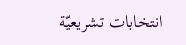انتخابات تشريعيّة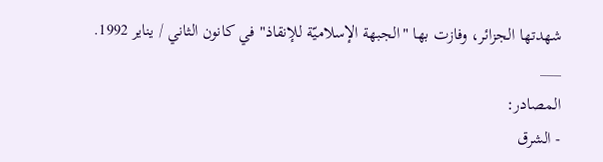شهدتها الجزائر، وفازت بها "الجبهة الإسلاميّة للإنقاذ" في كانون الثاني / يناير 1992.
___
المصادر:
- الشرق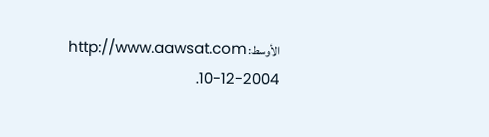الأوسط: http://www.aawsat.com
10-12-2004.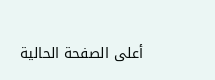أعلى الصفحة الحالية